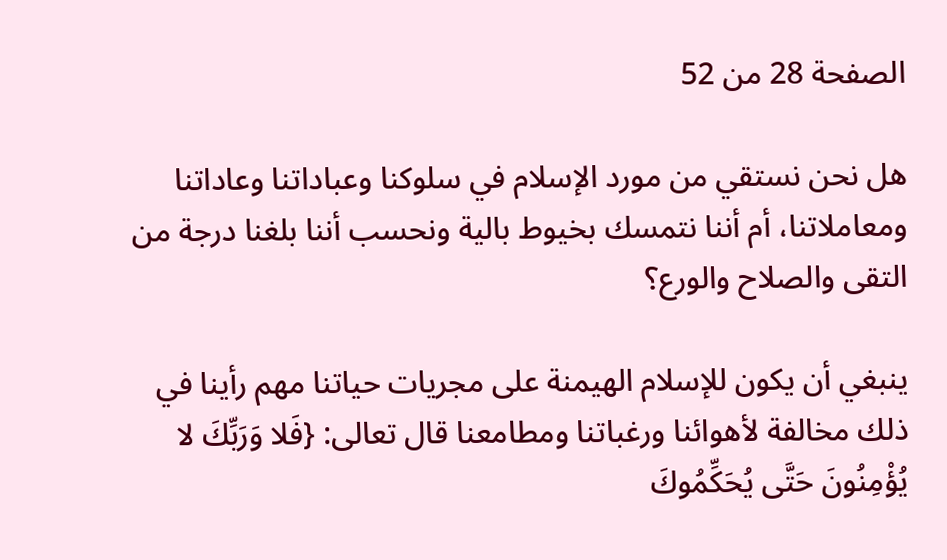الصفحة 28 من 52

هل نحن نستقي من مورد الإسلام في سلوكنا وعباداتنا وعاداتنا ومعاملاتنا، أم أننا نتمسك بخيوط بالية ونحسب أننا بلغنا درجة من التقى والصلاح والورع؟

ينبغي أن يكون للإسلام الهيمنة على مجريات حياتنا مهم رأينا في ذلك مخالفة لأهوائنا ورغباتنا ومطامعنا قال تعالى: {فَلا وَرَبِّكَ لا يُؤْمِنُونَ حَتَّى يُحَكِّمُوكَ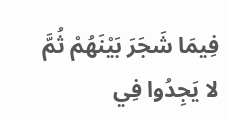فِيمَا شَجَرَ بَيْنَهُمْ ثُمَّ لا يَجِدُوا فِي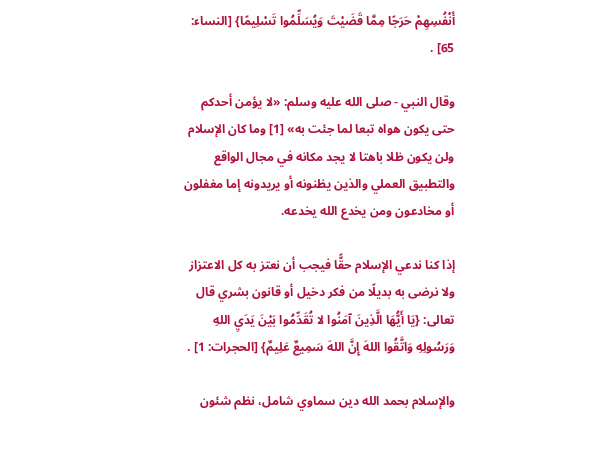أَنْفُسِهِمْ حَرَجًا مِمَّا قَضَيْتَ وَيُسَلِّمُوا تَسْلِيمًا} [النساء: 65] .

وقال النبي - صلى الله عليه وسلم: «لا يؤمن أحدكم حتى يكون هواه تبعا لما جئت به» [1] وما كان الإسلام ولن يكون ظلا باهتا لا يجد مكانه في مجال الواقع والتطبيق العملي والذين يظنونه أو يريدونه إما مغفلون أو مخادعون ومن يخدع الله يخدعه.

إذا كنا ندعي الإسلام حقًّا فيجب أن نعتز به كل الاعتزاز ولا نرضى به بديلًا من فكر دخيل أو قانون بشري قال تعالى: {يَا أَيُّهَا الَّذِينَ آمَنُوا لا تُقَدِّمُوا بَيْنَ يَدَيِ اللهِ وَرَسُولِهِ وَاتَّقُوا اللهَ إِنَّ اللهَ سَمِيعٌ عَلِيمٌ} [الحجرات: 1] .

والإسلام بحمد الله دين سماوي شامل، نظم شئون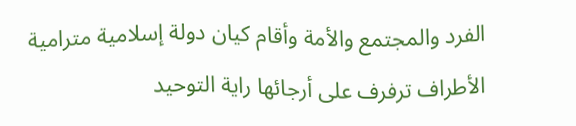الفرد والمجتمع والأمة وأقام كيان دولة إسلامية مترامية الأطراف ترفرف على أرجائها راية التوحيد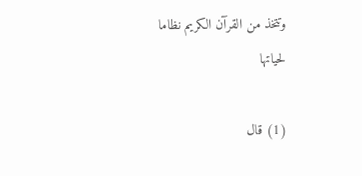وتتخذ من القرآن الكريم نظاما لحياتها

(1) قال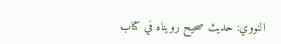النووي: حديث صحيح رويناه في كتاب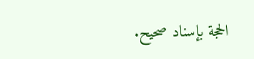الحجة بإسناد صحيح.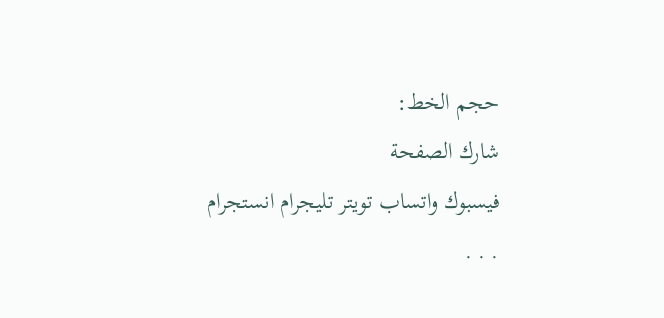حجم الخط:
شارك الصفحة
فيسبوك واتساب تويتر تليجرام انستجرام
. . .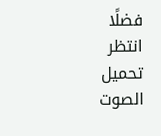فضلًا انتظر تحميل الصوت